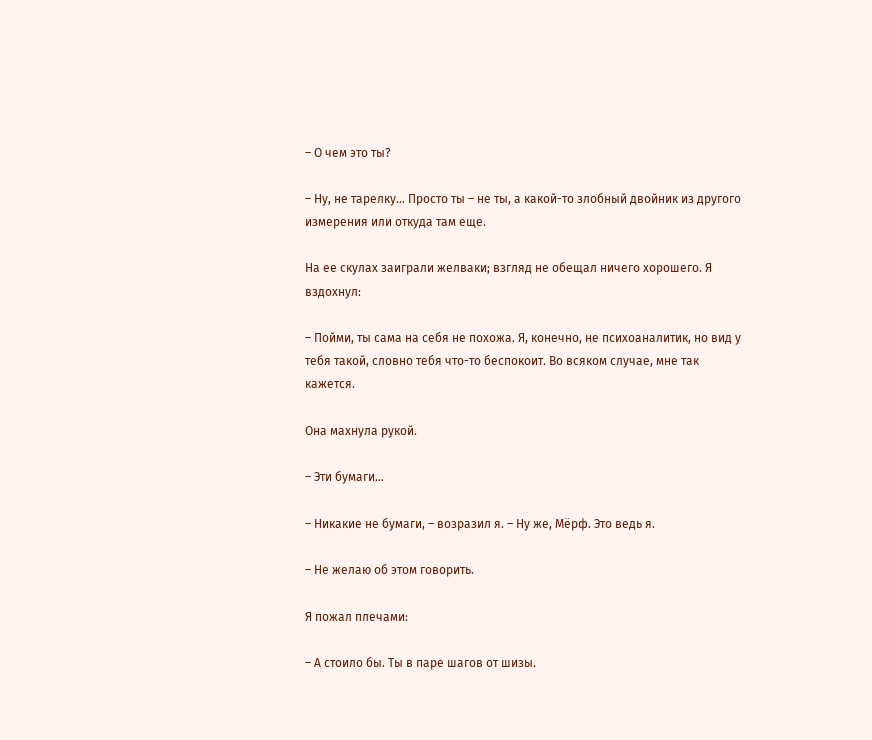– О чем это ты?

– Ну, не тарелку… Просто ты – не ты, а какой-то злобный двойник из другого измерения или откуда там еще.

На ее скулах заиграли желваки; взгляд не обещал ничего хорошего. Я вздохнул:

– Пойми, ты сама на себя не похожа. Я, конечно, не психоаналитик, но вид у тебя такой, словно тебя что-то беспокоит. Во всяком случае, мне так кажется.

Она махнула рукой.

– Эти бумаги…

– Никакие не бумаги, – возразил я. – Ну же, Мёрф. Это ведь я.

– Не желаю об этом говорить.

Я пожал плечами:

– А стоило бы. Ты в паре шагов от шизы.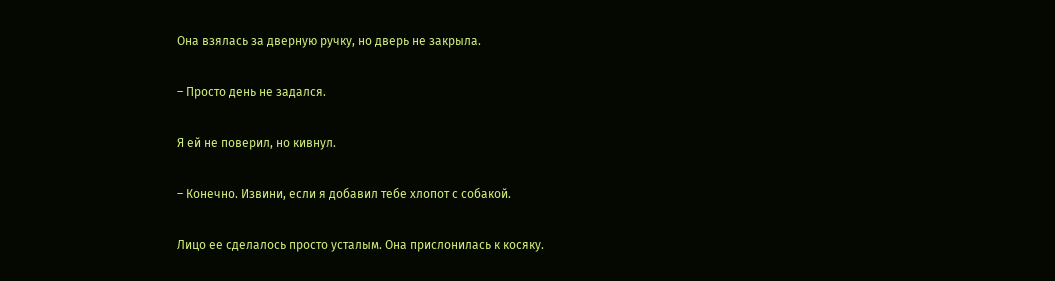Она взялась за дверную ручку, но дверь не закрыла.

– Просто день не задался.

Я ей не поверил, но кивнул.

– Конечно. Извини, если я добавил тебе хлопот с собакой.

Лицо ее сделалось просто усталым. Она прислонилась к косяку.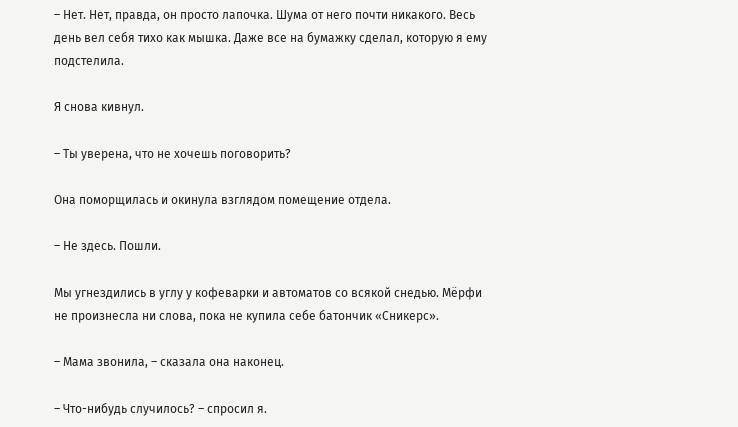– Нет. Нет, правда, он просто лапочка. Шума от него почти никакого. Весь день вел себя тихо как мышка. Даже все на бумажку сделал, которую я ему подстелила.

Я снова кивнул.

– Ты уверена, что не хочешь поговорить?

Она поморщилась и окинула взглядом помещение отдела.

– Не здесь. Пошли.

Мы угнездились в углу у кофеварки и автоматов со всякой снедью. Мёрфи не произнесла ни слова, пока не купила себе батончик «Сникерс».

– Мама звонила, – сказала она наконец.

– Что-нибудь случилось? – спросил я.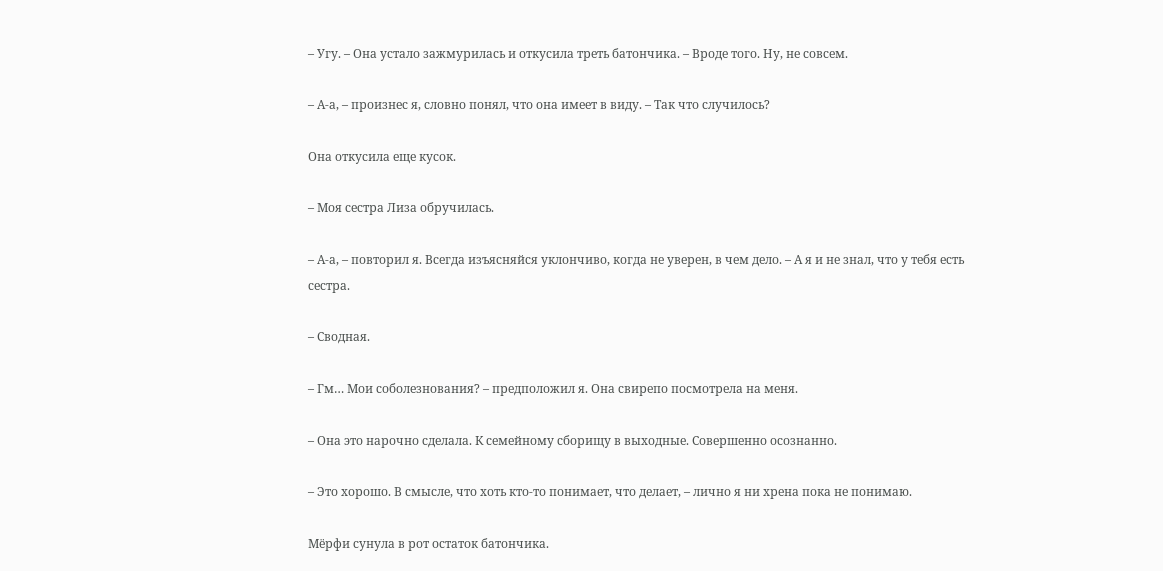– Угу. – Она устало зажмурилась и откусила треть батончика. – Вроде того. Ну, не совсем.

– А-а, – произнес я, словно понял, что она имеет в виду. – Так что случилось?

Она откусила еще кусок.

– Моя сестра Лиза обручилась.

– А-а, – повторил я. Всегда изъясняйся уклончиво, когда не уверен, в чем дело. – А я и не знал, что у тебя есть сестра.

– Сводная.

– Гм… Мои соболезнования? – предположил я. Она свирепо посмотрела на меня.

– Она это нарочно сделала. К семейному сборищу в выходные. Совершенно осознанно.

– Это хорошо. В смысле, что хоть кто-то понимает, что делает, – лично я ни хрена пока не понимаю.

Мёрфи сунула в рот остаток батончика.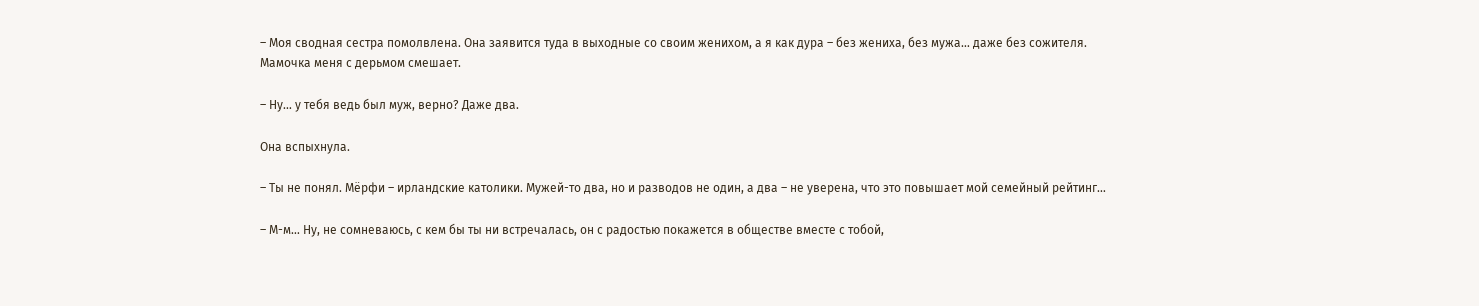– Моя сводная сестра помолвлена. Она заявится туда в выходные со своим женихом, а я как дура – без жениха, без мужа… даже без сожителя. Мамочка меня с дерьмом смешает.

– Ну… у тебя ведь был муж, верно? Даже два.

Она вспыхнула.

– Ты не понял. Мёрфи – ирландские католики. Мужей-то два, но и разводов не один, а два – не уверена, что это повышает мой семейный рейтинг…

– М-м… Ну, не сомневаюсь, с кем бы ты ни встречалась, он с радостью покажется в обществе вместе с тобой,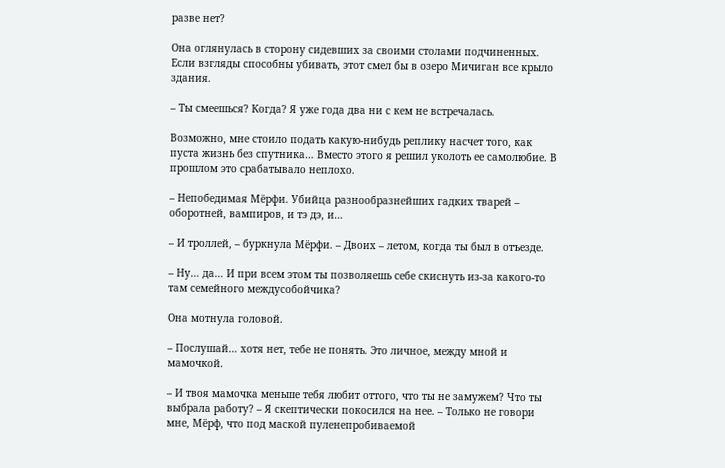разве нет?

Она оглянулась в сторону сидевших за своими столами подчиненных. Если взгляды способны убивать, этот смел бы в озеро Мичиган все крыло здания.

– Ты смеешься? Когда? Я уже года два ни с кем не встречалась.

Возможно, мне стоило подать какую-нибудь реплику насчет того, как пуста жизнь без спутника… Вместо этого я решил уколоть ее самолюбие. В прошлом это срабатывало неплохо.

– Непобедимая Мёрфи. Убийца разнообразнейших гадких тварей – оборотней, вампиров, и тэ дэ, и…

– И троллей, – буркнула Мёрфи. – Двоих – летом, когда ты был в отъезде.

– Ну… да… И при всем этом ты позволяешь себе скиснуть из-за какого-то там семейного междусобойчика?

Она мотнула головой.

– Послушай… хотя нет, тебе не понять. Это личное, между мной и мамочкой.

– И твоя мамочка меньше тебя любит оттого, что ты не замужем? Что ты выбрала работу? – Я скептически покосился на нее. – Только не говори мне, Мёрф, что под маской пуленепробиваемой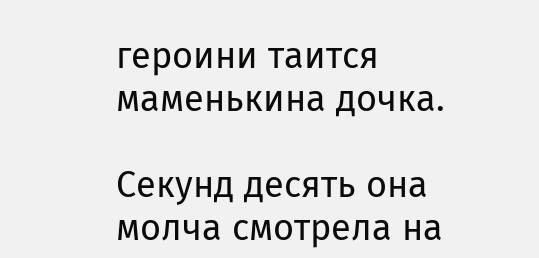героини таится маменькина дочка.

Секунд десять она молча смотрела на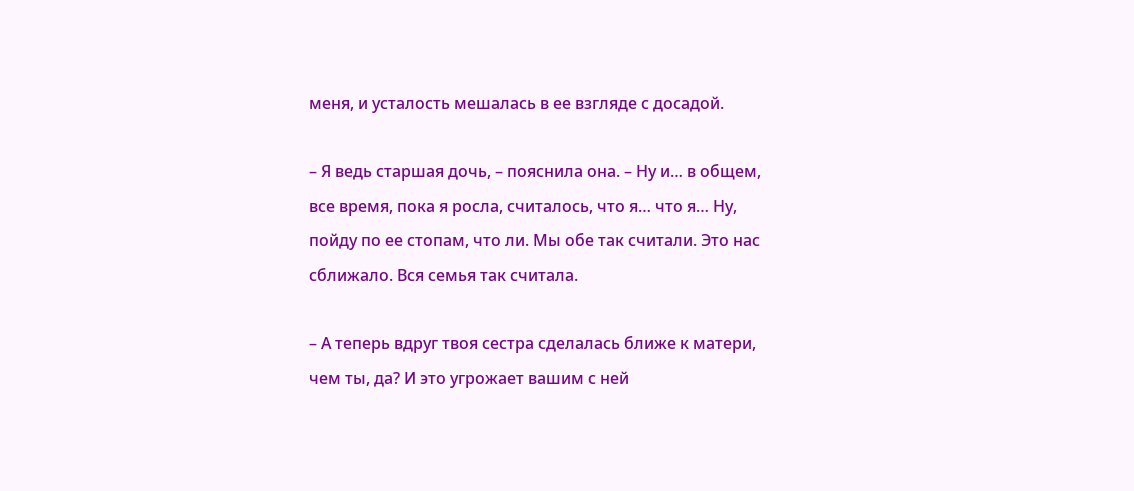меня, и усталость мешалась в ее взгляде с досадой.

– Я ведь старшая дочь, – пояснила она. – Ну и… в общем, все время, пока я росла, считалось, что я… что я… Ну, пойду по ее стопам, что ли. Мы обе так считали. Это нас сближало. Вся семья так считала.

– А теперь вдруг твоя сестра сделалась ближе к матери, чем ты, да? И это угрожает вашим с ней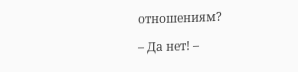отношениям?

– Да нет! –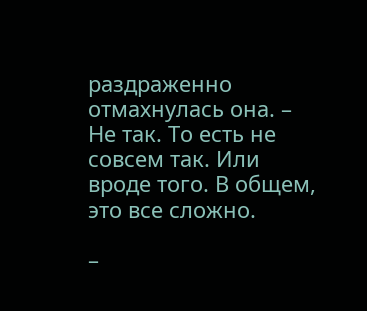раздраженно отмахнулась она. – Не так. То есть не совсем так. Или вроде того. В общем, это все сложно.

–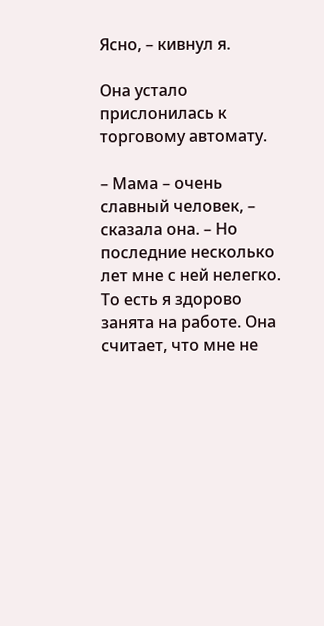Ясно, – кивнул я.

Она устало прислонилась к торговому автомату.

– Мама – очень славный человек, – сказала она. – Но последние несколько лет мне с ней нелегко. То есть я здорово занята на работе. Она считает, что мне не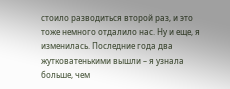стоило разводиться второй раз, и это тоже немного отдалило нас. Ну и еще, я изменилась. Последние года два жутковатенькими вышли – я узнала больше, чем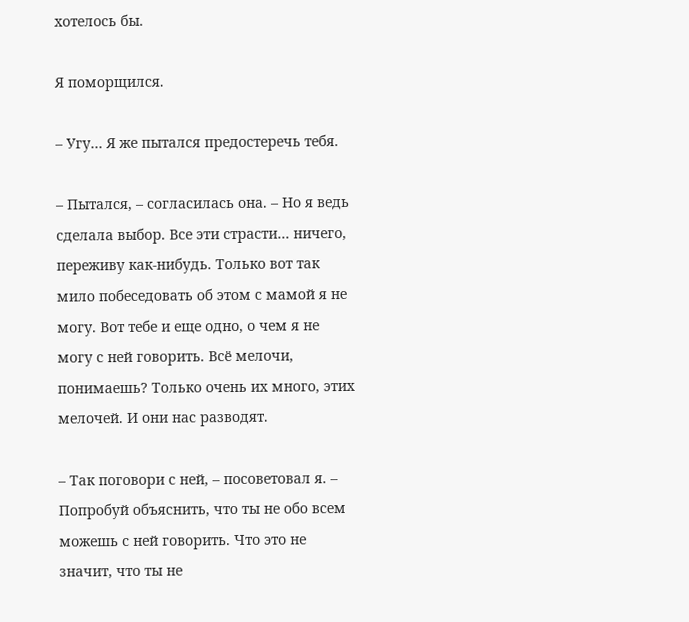хотелось бы.

Я поморщился.

– Угу… Я же пытался предостеречь тебя.

– Пытался, – согласилась она. – Но я ведь сделала выбор. Все эти страсти… ничего, переживу как-нибудь. Только вот так мило побеседовать об этом с мамой я не могу. Вот тебе и еще одно, о чем я не могу с ней говорить. Всё мелочи, понимаешь? Только очень их много, этих мелочей. И они нас разводят.

– Так поговори с ней, – посоветовал я. – Попробуй объяснить, что ты не обо всем можешь с ней говорить. Что это не значит, что ты не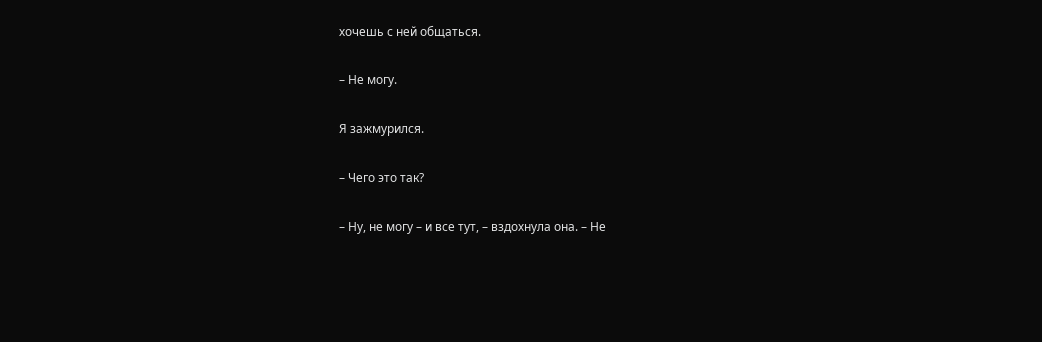хочешь с ней общаться.

– Не могу.

Я зажмурился.

– Чего это так?

– Ну, не могу – и все тут, – вздохнула она. – Не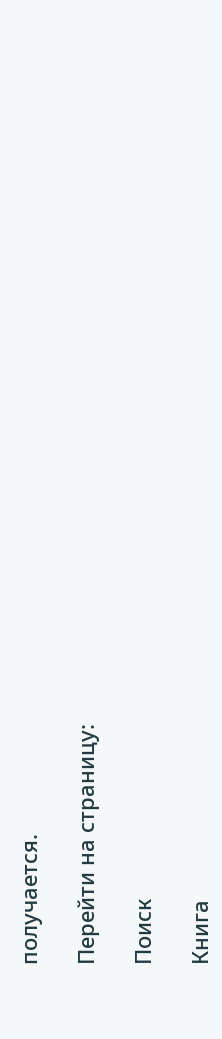получается.

Перейти на страницу:

Поиск

Книга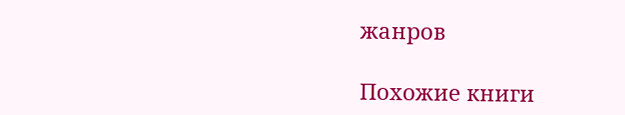жанров

Похожие книги